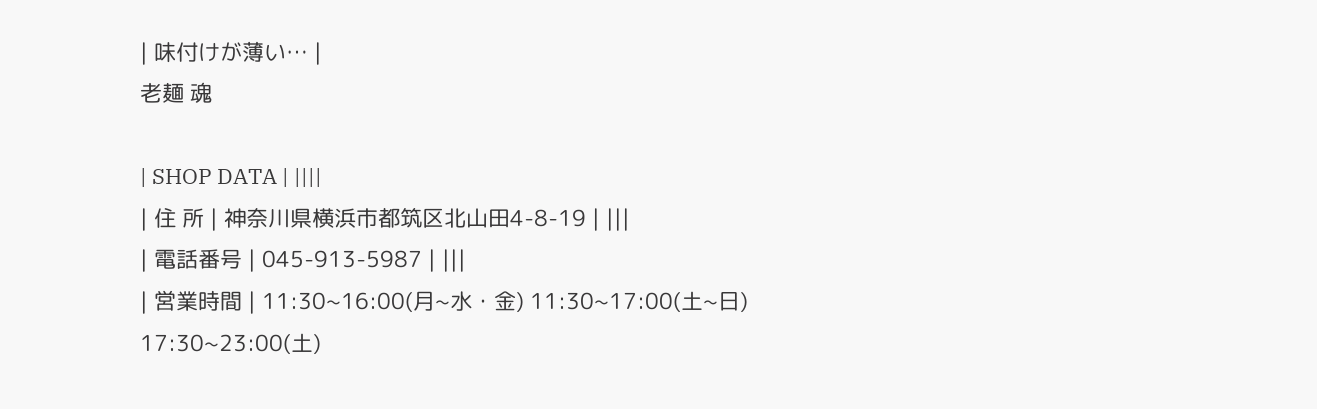| 味付けが薄い… |
老麺 魂

| SHOP DATA | ||||
| 住 所 | 神奈川県横浜市都筑区北山田4-8-19 | |||
| 電話番号 | 045-913-5987 | |||
| 営業時間 | 11:30~16:00(月~水・金) 11:30~17:00(土~日) 17:30~23:00(土)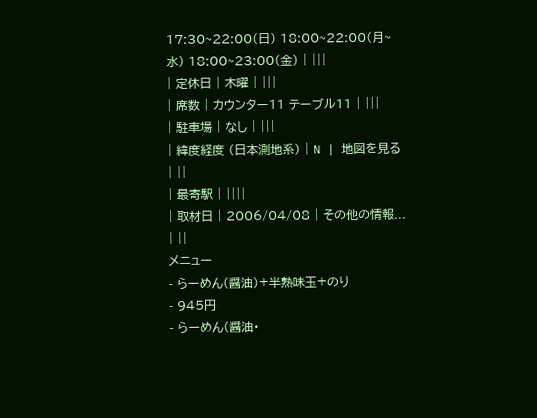17:30~22:00(日) 18:00~22:00(月~水) 18:00~23:00(金) | |||
| 定休日 | 木曜 | |||
| 席数 | カウンター11 テーブル11 | |||
| 駐車場 | なし | |||
| 緯度経度 (日本測地系) | N | 地図を見る | ||
| 最寄駅 | ||||
| 取材日 | 2006/04/08 | その他の情報... | ||
メニュー
- らーめん(醤油)+半熟味玉+のり
- 945円
- らーめん(醤油・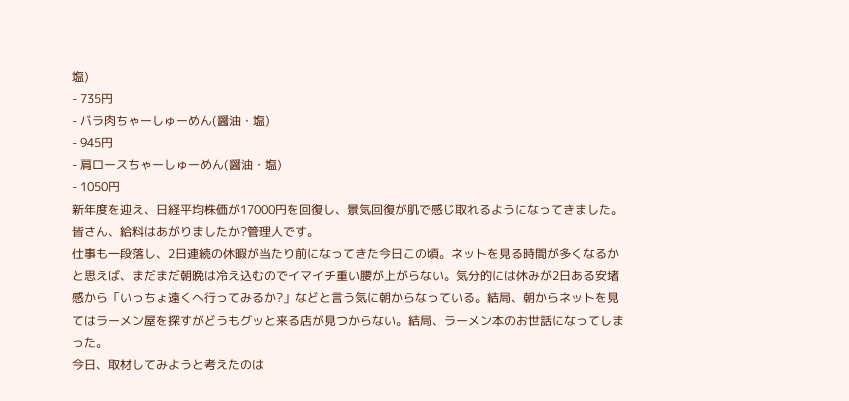塩)
- 735円
- バラ肉ちゃーしゅーめん(醤油・塩)
- 945円
- 肩ロースちゃーしゅーめん(醤油・塩)
- 1050円
新年度を迎え、日経平均株価が17000円を回復し、景気回復が肌で感じ取れるようになってきました。皆さん、給料はあがりましたか?管理人です。
仕事も一段落し、2日連続の休暇が当たり前になってきた今日この頃。ネットを見る時間が多くなるかと思えば、まだまだ朝晩は冷え込むのでイマイチ重い腰が上がらない。気分的には休みが2日ある安堵感から「いっちょ遠くへ行ってみるか?」などと言う気に朝からなっている。結局、朝からネットを見てはラーメン屋を探すがどうもグッと来る店が見つからない。結局、ラーメン本のお世話になってしまった。
今日、取材してみようと考えたのは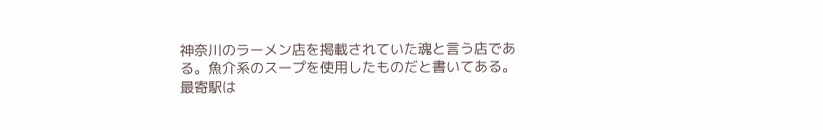神奈川のラーメン店を掲載されていた魂と言う店である。魚介系のスープを使用したものだと書いてある。最寄駅は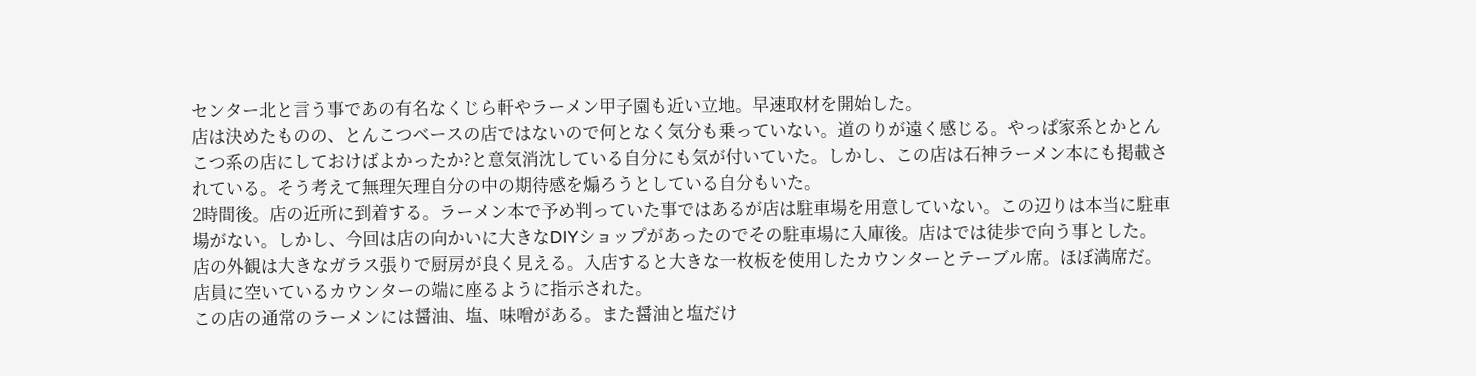センター北と言う事であの有名なくじら軒やラーメン甲子園も近い立地。早速取材を開始した。
店は決めたものの、とんこつベースの店ではないので何となく気分も乗っていない。道のりが遠く感じる。やっぱ家系とかとんこつ系の店にしておけばよかったか?と意気消沈している自分にも気が付いていた。しかし、この店は石神ラーメン本にも掲載されている。そう考えて無理矢理自分の中の期待感を煽ろうとしている自分もいた。
2時間後。店の近所に到着する。ラーメン本で予め判っていた事ではあるが店は駐車場を用意していない。この辺りは本当に駐車場がない。しかし、今回は店の向かいに大きなDIYショップがあったのでその駐車場に入庫後。店はでは徒歩で向う事とした。
店の外観は大きなガラス張りで厨房が良く見える。入店すると大きな一枚板を使用したカウンターとテーブル席。ほぼ満席だ。店員に空いているカウンターの端に座るように指示された。
この店の通常のラーメンには醤油、塩、味噌がある。また醤油と塩だけ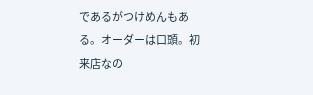であるがつけめんもある。オーダーは口頭。初来店なの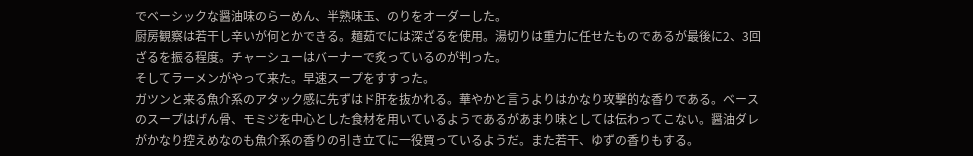でベーシックな醤油味のらーめん、半熟味玉、のりをオーダーした。
厨房観察は若干し辛いが何とかできる。麺茹でには深ざるを使用。湯切りは重力に任せたものであるが最後に2、3回ざるを振る程度。チャーシューはバーナーで炙っているのが判った。
そしてラーメンがやって来た。早速スープをすすった。
ガツンと来る魚介系のアタック感に先ずはド肝を抜かれる。華やかと言うよりはかなり攻撃的な香りである。ベースのスープはげん骨、モミジを中心とした食材を用いているようであるがあまり味としては伝わってこない。醤油ダレがかなり控えめなのも魚介系の香りの引き立てに一役買っているようだ。また若干、ゆずの香りもする。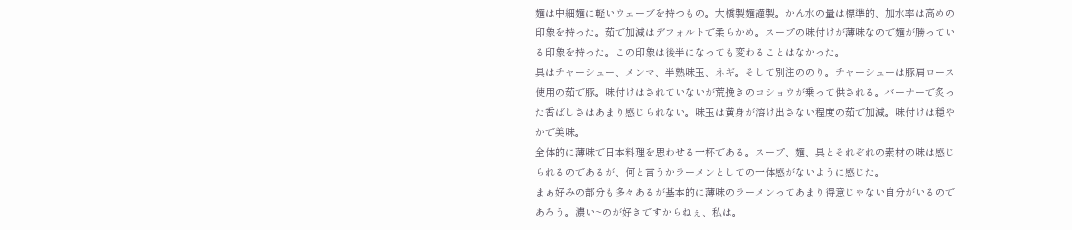麺は中細麺に軽いウェーブを持つもの。大橋製麺謹製。かん水の量は標準的、加水率は高めの印象を持った。茹で加減はデフォルトで柔らかめ。スープの味付けが薄味なので麺が勝っている印象を持った。この印象は後半になっても変わることはなかった。
具はチャーシュー、メンマ、半熟味玉、ネギ。そして別注ののり。チャーシューは豚肩ロース使用の茹で豚。味付けはされていないが荒挽きのコショウが乗って供される。バーナーで炙った香ばしさはあまり感じられない。味玉は黄身が溶け出さない程度の茹で加減。味付けは穏やかで美味。
全体的に薄味で日本料理を思わせる一杯である。スープ、麺、具とそれぞれの素材の味は感じられるのであるが、何と言うかラーメンとしての一体感がないように感じた。
まぁ好みの部分も多々あるが基本的に薄味のラーメンってあまり得意じゃない自分がいるのであろう。濃い~のが好きですからねぇ、私は。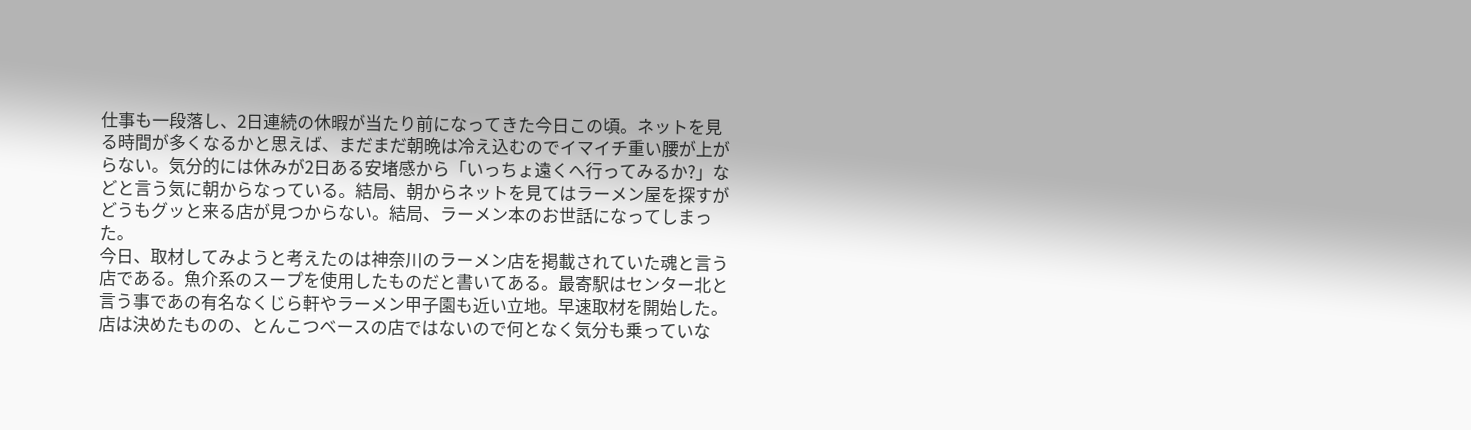仕事も一段落し、2日連続の休暇が当たり前になってきた今日この頃。ネットを見る時間が多くなるかと思えば、まだまだ朝晩は冷え込むのでイマイチ重い腰が上がらない。気分的には休みが2日ある安堵感から「いっちょ遠くへ行ってみるか?」などと言う気に朝からなっている。結局、朝からネットを見てはラーメン屋を探すがどうもグッと来る店が見つからない。結局、ラーメン本のお世話になってしまった。
今日、取材してみようと考えたのは神奈川のラーメン店を掲載されていた魂と言う店である。魚介系のスープを使用したものだと書いてある。最寄駅はセンター北と言う事であの有名なくじら軒やラーメン甲子園も近い立地。早速取材を開始した。
店は決めたものの、とんこつベースの店ではないので何となく気分も乗っていな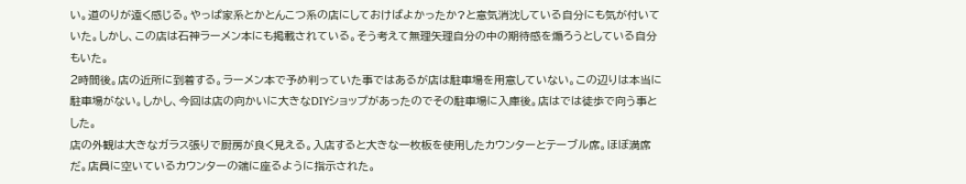い。道のりが遠く感じる。やっぱ家系とかとんこつ系の店にしておけばよかったか?と意気消沈している自分にも気が付いていた。しかし、この店は石神ラーメン本にも掲載されている。そう考えて無理矢理自分の中の期待感を煽ろうとしている自分もいた。
2時間後。店の近所に到着する。ラーメン本で予め判っていた事ではあるが店は駐車場を用意していない。この辺りは本当に駐車場がない。しかし、今回は店の向かいに大きなDIYショップがあったのでその駐車場に入庫後。店はでは徒歩で向う事とした。
店の外観は大きなガラス張りで厨房が良く見える。入店すると大きな一枚板を使用したカウンターとテーブル席。ほぼ満席だ。店員に空いているカウンターの端に座るように指示された。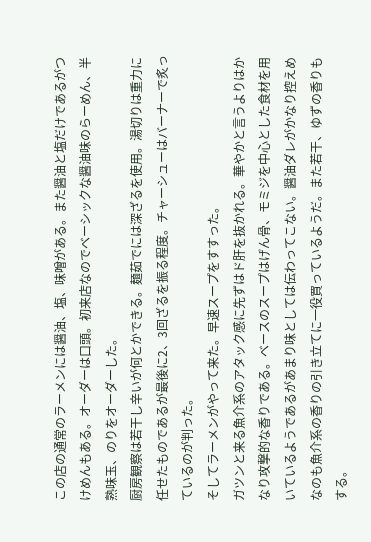この店の通常のラーメンには醤油、塩、味噌がある。また醤油と塩だけであるがつけめんもある。オーダーは口頭。初来店なのでベーシックな醤油味のらーめん、半熟味玉、のりをオーダーした。
厨房観察は若干し辛いが何とかできる。麺茹でには深ざるを使用。湯切りは重力に任せたものであるが最後に2、3回ざるを振る程度。チャーシューはバーナーで炙っているのが判った。
そしてラーメンがやって来た。早速スープをすすった。
ガツンと来る魚介系のアタック感に先ずはド肝を抜かれる。華やかと言うよりはかなり攻撃的な香りである。ベースのスープはげん骨、モミジを中心とした食材を用いているようであるがあまり味としては伝わってこない。醤油ダレがかなり控えめなのも魚介系の香りの引き立てに一役買っているようだ。また若干、ゆずの香りもする。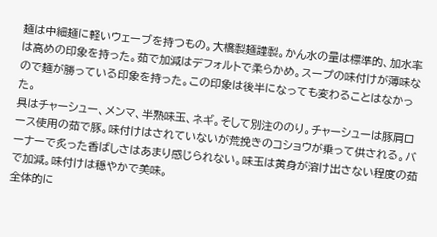麺は中細麺に軽いウェーブを持つもの。大橋製麺謹製。かん水の量は標準的、加水率は高めの印象を持った。茹で加減はデフォルトで柔らかめ。スープの味付けが薄味なので麺が勝っている印象を持った。この印象は後半になっても変わることはなかった。
具はチャーシュー、メンマ、半熟味玉、ネギ。そして別注ののり。チャーシューは豚肩ロース使用の茹で豚。味付けはされていないが荒挽きのコショウが乗って供される。バーナーで炙った香ばしさはあまり感じられない。味玉は黄身が溶け出さない程度の茹で加減。味付けは穏やかで美味。
全体的に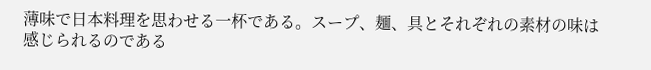薄味で日本料理を思わせる一杯である。スープ、麺、具とそれぞれの素材の味は感じられるのである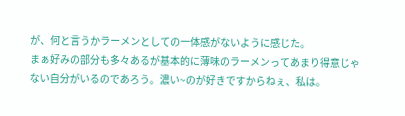が、何と言うかラーメンとしての一体感がないように感じた。
まぁ好みの部分も多々あるが基本的に薄味のラーメンってあまり得意じゃない自分がいるのであろう。濃い~のが好きですからねぇ、私は。